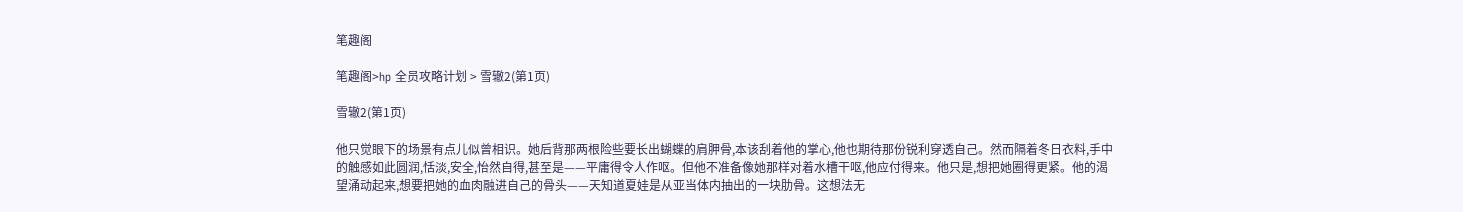笔趣阁

笔趣阁>hp 全员攻略计划 > 雪辙2(第1页)

雪辙2(第1页)

他只觉眼下的场景有点儿似曾相识。她后背那两根险些要长出蝴蝶的肩胛骨,本该刮着他的掌心,他也期待那份锐利穿透自己。然而隔着冬日衣料,手中的触感如此圆润,恬淡,安全,怡然自得,甚至是——平庸得令人作呕。但他不准备像她那样对着水槽干呕,他应付得来。他只是,想把她圈得更紧。他的渴望涌动起来,想要把她的血肉融进自己的骨头——天知道夏娃是从亚当体内抽出的一块肋骨。这想法无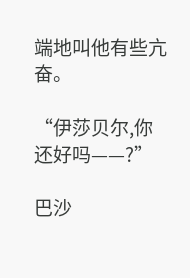端地叫他有些亢奋。

“伊莎贝尔,你还好吗——?”

巴沙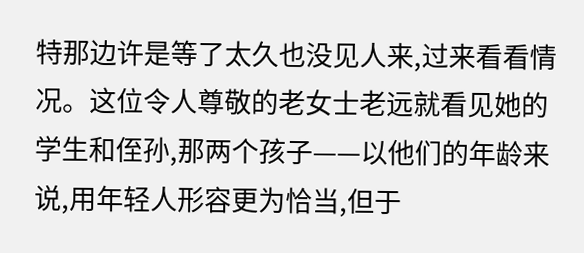特那边许是等了太久也没见人来,过来看看情况。这位令人尊敬的老女士老远就看见她的学生和侄孙,那两个孩子——以他们的年龄来说,用年轻人形容更为恰当,但于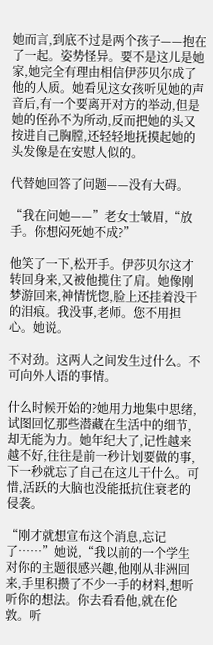她而言,到底不过是两个孩子——抱在了一起。姿势怪异。要不是这儿是她家,她完全有理由相信伊莎贝尔成了他的人质。她看见这女孩听见她的声音后,有一个要离开对方的举动,但是她的侄孙不为所动,反而把她的头又按进自己胸膛,还轻轻地抚摸起她的头发像是在安慰人似的。

代替她回答了问题——没有大碍。

“我在问她——”老女士皱眉,“放手。你想闷死她不成?”

他笑了一下,松开手。伊莎贝尔这才转回身来,又被他揽住了肩。她像刚梦游回来,神情恍惚,脸上还挂着没干的泪痕。我没事,老师。您不用担心。她说。

不对劲。这两人之间发生过什么。不可向外人语的事情。

什么时候开始的?她用力地集中思绪,试图回忆那些潜藏在生活中的细节,却无能为力。她年纪大了,记性越来越不好,往往是前一秒计划要做的事,下一秒就忘了自己在这儿干什么。可惜,活跃的大脑也没能抵抗住衰老的侵袭。

“刚才就想宣布这个消息,忘记了……”她说,“我以前的一个学生对你的主题很感兴趣,他刚从非洲回来,手里积攒了不少一手的材料,想听听你的想法。你去看看他,就在伦敦。听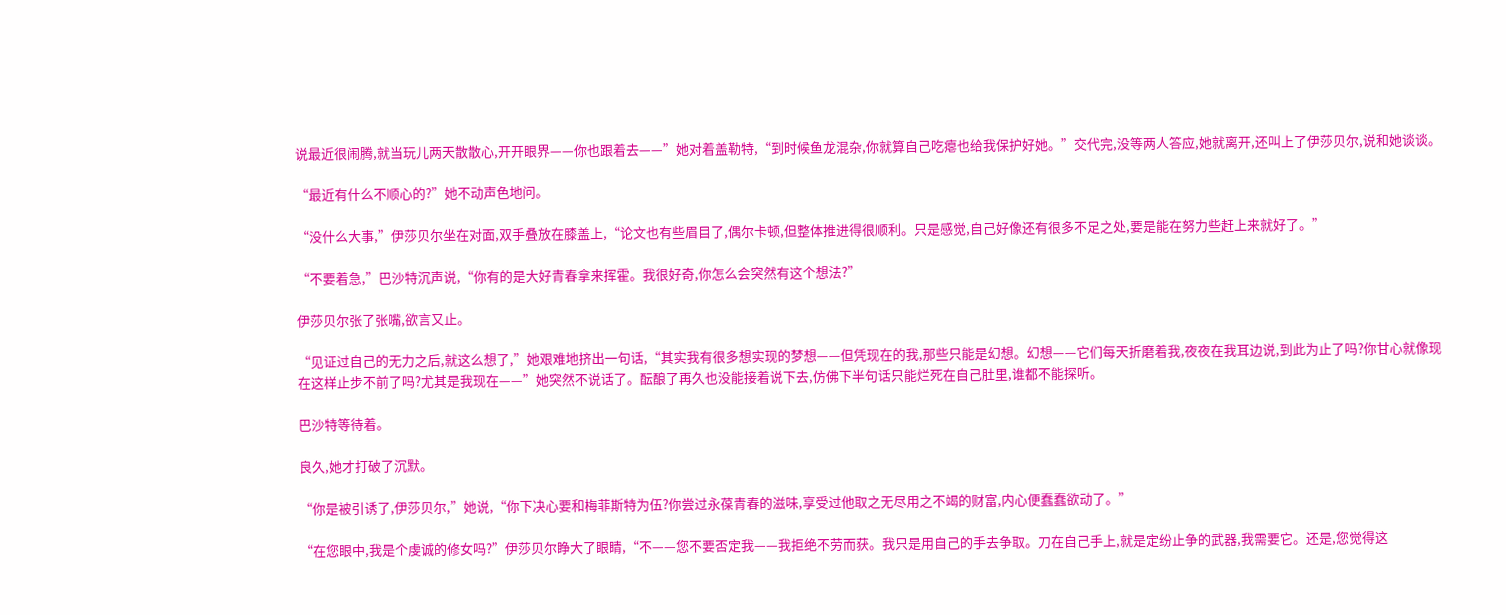说最近很闹腾,就当玩儿两天散散心,开开眼界——你也跟着去——”她对着盖勒特,“到时候鱼龙混杂,你就算自己吃瘪也给我保护好她。”交代完,没等两人答应,她就离开,还叫上了伊莎贝尔,说和她谈谈。

“最近有什么不顺心的?”她不动声色地问。

“没什么大事,”伊莎贝尔坐在对面,双手叠放在膝盖上,“论文也有些眉目了,偶尔卡顿,但整体推进得很顺利。只是感觉,自己好像还有很多不足之处,要是能在努力些赶上来就好了。”

“不要着急,”巴沙特沉声说,“你有的是大好青春拿来挥霍。我很好奇,你怎么会突然有这个想法?”

伊莎贝尔张了张嘴,欲言又止。

“见证过自己的无力之后,就这么想了,”她艰难地挤出一句话,“其实我有很多想实现的梦想——但凭现在的我,那些只能是幻想。幻想——它们每天折磨着我,夜夜在我耳边说,到此为止了吗?你甘心就像现在这样止步不前了吗?尤其是我现在——”她突然不说话了。酝酿了再久也没能接着说下去,仿佛下半句话只能烂死在自己肚里,谁都不能探听。

巴沙特等待着。

良久,她才打破了沉默。

“你是被引诱了,伊莎贝尔,”她说,“你下决心要和梅菲斯特为伍?你尝过永葆青春的滋味,享受过他取之无尽用之不竭的财富,内心便蠢蠢欲动了。”

“在您眼中,我是个虔诚的修女吗?”伊莎贝尔睁大了眼睛,“不——您不要否定我——我拒绝不劳而获。我只是用自己的手去争取。刀在自己手上,就是定纷止争的武器,我需要它。还是,您觉得这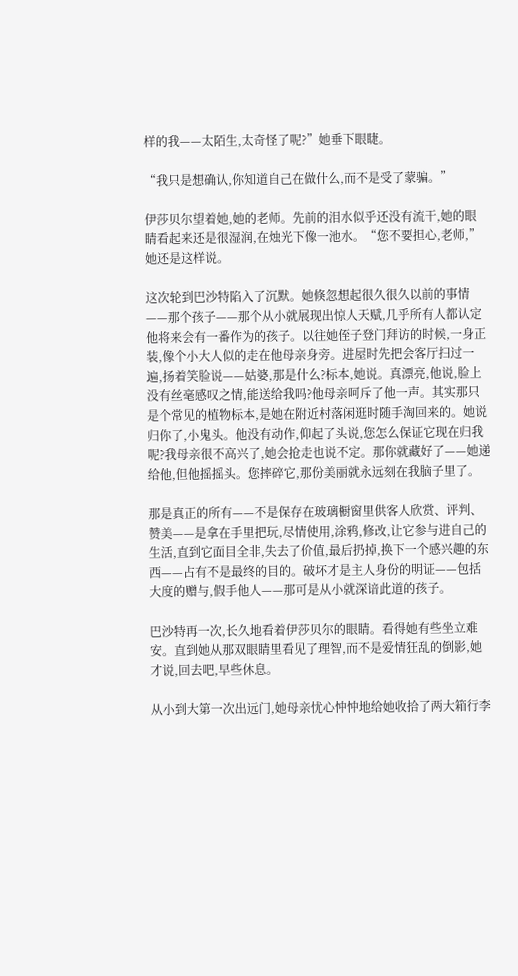样的我——太陌生,太奇怪了呢?”她垂下眼睫。

“我只是想确认,你知道自己在做什么,而不是受了蒙骗。”

伊莎贝尔望着她,她的老师。先前的泪水似乎还没有流干,她的眼睛看起来还是很湿润,在烛光下像一池水。“您不要担心,老师,”她还是这样说。

这次轮到巴沙特陷入了沉默。她倏忽想起很久很久以前的事情——那个孩子——那个从小就展现出惊人天赋,几乎所有人都认定他将来会有一番作为的孩子。以往她侄子登门拜访的时候,一身正装,像个小大人似的走在他母亲身旁。进屋时先把会客厅扫过一遍,扬着笑脸说——姑婆,那是什么?标本,她说。真漂亮,他说,脸上没有丝毫感叹之情,能送给我吗?他母亲呵斥了他一声。其实那只是个常见的植物标本,是她在附近村落闲逛时随手淘回来的。她说归你了,小鬼头。他没有动作,仰起了头说,您怎么保证它现在归我呢?我母亲很不高兴了,她会抢走也说不定。那你就藏好了——她递给他,但他摇摇头。您摔碎它,那份美丽就永远刻在我脑子里了。

那是真正的所有——不是保存在玻璃橱窗里供客人欣赏、评判、赞美——是拿在手里把玩,尽情使用,涂鸦,修改,让它参与进自己的生活,直到它面目全非,失去了价值,最后扔掉,换下一个感兴趣的东西——占有不是最终的目的。破坏才是主人身份的明证——包括大度的赠与,假手他人——那可是从小就深谙此道的孩子。

巴沙特再一次,长久地看着伊莎贝尔的眼睛。看得她有些坐立难安。直到她从那双眼睛里看见了理智,而不是爱情狂乱的倒影,她才说,回去吧,早些休息。

从小到大第一次出远门,她母亲忧心忡忡地给她收拾了两大箱行李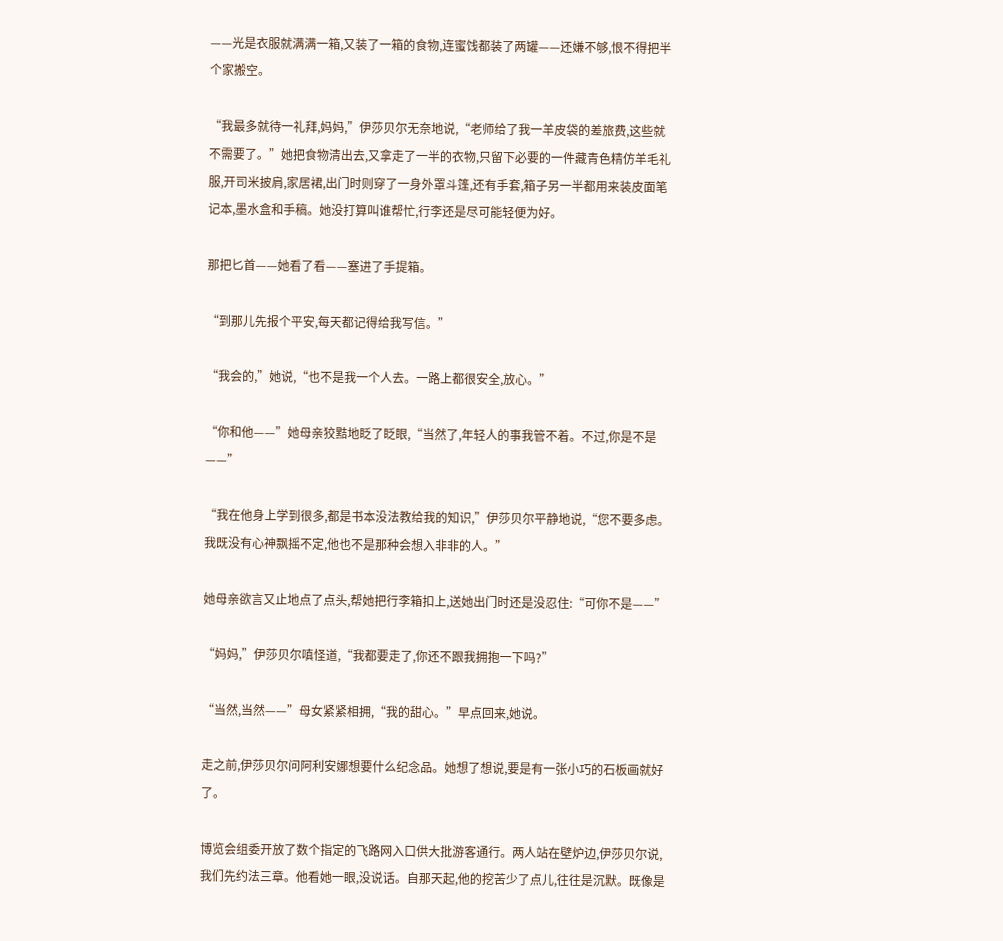——光是衣服就满满一箱,又装了一箱的食物,连蜜饯都装了两罐——还嫌不够,恨不得把半个家搬空。

“我最多就待一礼拜,妈妈,”伊莎贝尔无奈地说,“老师给了我一羊皮袋的差旅费,这些就不需要了。”她把食物清出去,又拿走了一半的衣物,只留下必要的一件藏青色精仿羊毛礼服,开司米披肩,家居裙,出门时则穿了一身外罩斗篷,还有手套,箱子另一半都用来装皮面笔记本,墨水盒和手稿。她没打算叫谁帮忙,行李还是尽可能轻便为好。

那把匕首——她看了看——塞进了手提箱。

“到那儿先报个平安,每天都记得给我写信。”

“我会的,”她说,“也不是我一个人去。一路上都很安全,放心。”

“你和他——”她母亲狡黠地眨了眨眼,“当然了,年轻人的事我管不着。不过,你是不是——”

“我在他身上学到很多,都是书本没法教给我的知识,”伊莎贝尔平静地说,“您不要多虑。我既没有心神飘摇不定,他也不是那种会想入非非的人。”

她母亲欲言又止地点了点头,帮她把行李箱扣上,送她出门时还是没忍住:“可你不是——”

“妈妈,”伊莎贝尔嗔怪道,“我都要走了,你还不跟我拥抱一下吗?”

“当然,当然——”母女紧紧相拥,“我的甜心。”早点回来,她说。

走之前,伊莎贝尔问阿利安娜想要什么纪念品。她想了想说,要是有一张小巧的石板画就好了。

博览会组委开放了数个指定的飞路网入口供大批游客通行。两人站在壁炉边,伊莎贝尔说,我们先约法三章。他看她一眼,没说话。自那天起,他的挖苦少了点儿,往往是沉默。既像是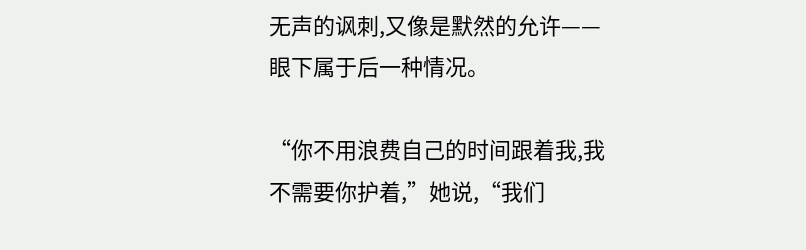无声的讽刺,又像是默然的允许——眼下属于后一种情况。

“你不用浪费自己的时间跟着我,我不需要你护着,”她说,“我们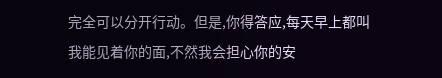完全可以分开行动。但是,你得答应,每天早上都叫我能见着你的面,不然我会担心你的安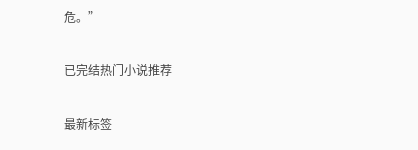危。”

已完结热门小说推荐

最新标签